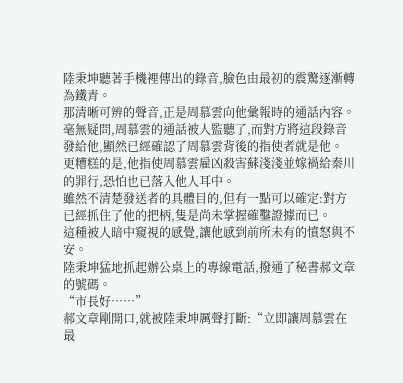陸秉坤聽著手機裡傳出的錄音,臉色由最初的震驚逐漸轉為鐵青。
那清晰可辨的聲音,正是周慕雲向他彙報時的通話內容。
毫無疑問,周慕雲的通話被人監聽了,而對方將這段錄音發給他,顯然已經確認了周慕雲背後的指使者就是他。
更糟糕的是,他指使周慕雲雇凶殺害蘇淺淺並嫁禍給秦川的罪行,恐怕也已落入他人耳中。
雖然不清楚發送者的具體目的,但有一點可以確定:對方已經抓住了他的把柄,隻是尚未掌握確鑿證據而已。
這種被人暗中窺視的感覺,讓他感到前所未有的憤怒與不安。
陸秉坤猛地抓起辦公桌上的專線電話,撥通了秘書郝文章的號碼。
“市長好……”
郝文章剛開口,就被陸秉坤厲聲打斷:“立即讓周慕雲在最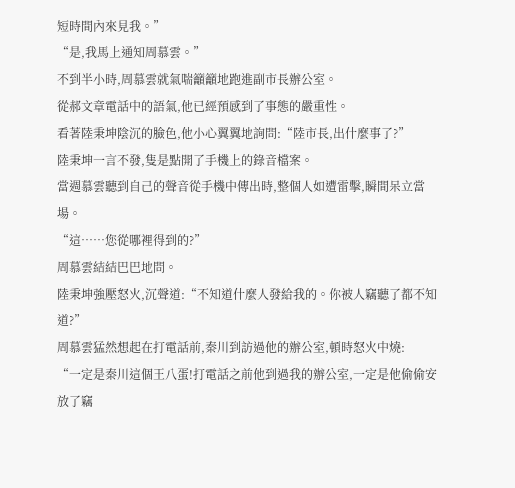短時間內來見我。”
“是,我馬上通知周慕雲。”
不到半小時,周慕雲就氣喘籲籲地跑進副市長辦公室。
從郝文章電話中的語氣,他已經預感到了事態的嚴重性。
看著陸秉坤陰沉的臉色,他小心翼翼地詢問:“陸市長,出什麼事了?”
陸秉坤一言不發,隻是點開了手機上的錄音檔案。
當週慕雲聽到自己的聲音從手機中傳出時,整個人如遭雷擊,瞬間呆立當場。
“這……您從哪裡得到的?”
周慕雲結結巴巴地問。
陸秉坤強壓怒火,沉聲道:“不知道什麼人發給我的。你被人竊聽了都不知道?”
周慕雲猛然想起在打電話前,秦川到訪過他的辦公室,頓時怒火中燒:
“一定是秦川這個王八蛋!打電話之前他到過我的辦公室,一定是他偷偷安放了竊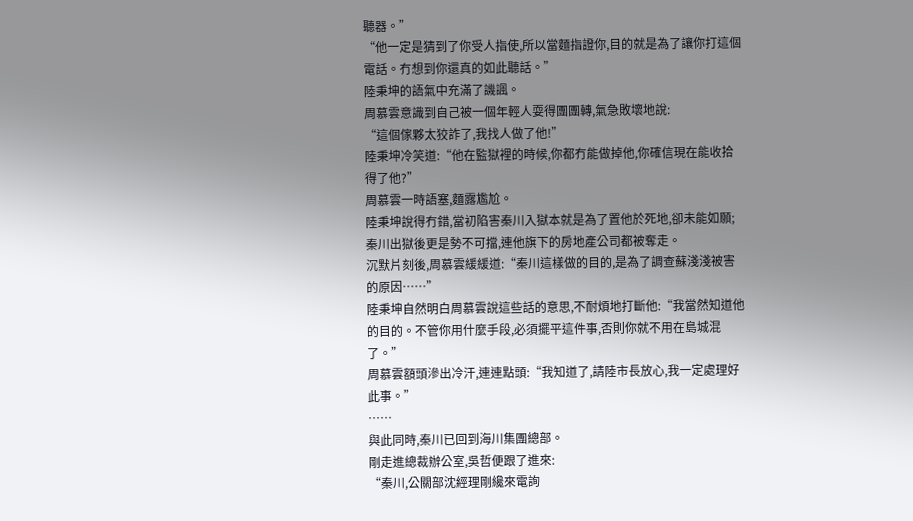聽器。”
“他一定是猜到了你受人指使,所以當麵指證你,目的就是為了讓你打這個電話。冇想到你還真的如此聽話。”
陸秉坤的語氣中充滿了譏諷。
周慕雲意識到自己被一個年輕人耍得團團轉,氣急敗壞地說:
“這個傢夥太狡詐了,我找人做了他!”
陸秉坤冷笑道:“他在監獄裡的時候,你都冇能做掉他,你確信現在能收拾得了他?”
周慕雲一時語塞,麵露尷尬。
陸秉坤說得冇錯,當初陷害秦川入獄本就是為了置他於死地,卻未能如願;
秦川出獄後更是勢不可擋,連他旗下的房地產公司都被奪走。
沉默片刻後,周慕雲緩緩道:“秦川這樣做的目的,是為了調查蘇淺淺被害的原因……”
陸秉坤自然明白周慕雲說這些話的意思,不耐煩地打斷他:“我當然知道他的目的。不管你用什麼手段,必須擺平這件事,否則你就不用在島城混了。”
周慕雲額頭滲出冷汗,連連點頭:“我知道了,請陸市長放心,我一定處理好此事。”
……
與此同時,秦川已回到海川集團總部。
剛走進總裁辦公室,吳哲便跟了進來:
“秦川,公關部沈經理剛纔來電詢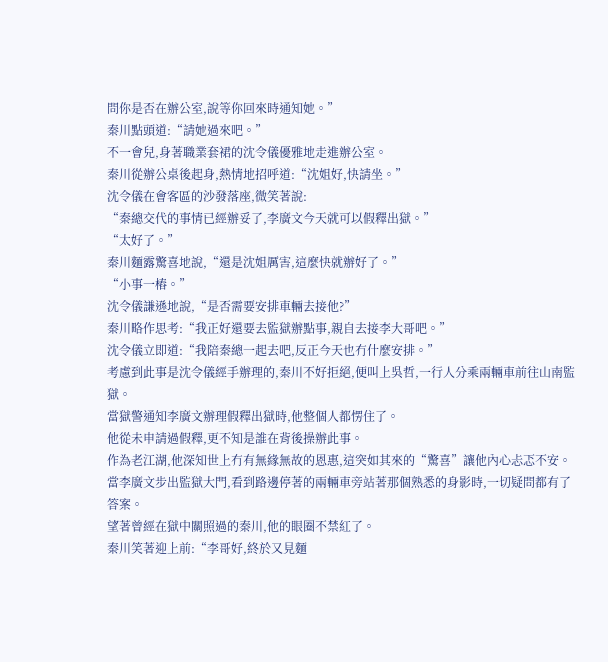問你是否在辦公室,說等你回來時通知她。”
秦川點頭道:“請她過來吧。”
不一會兒,身著職業套裙的沈令儀優雅地走進辦公室。
秦川從辦公桌後起身,熱情地招呼道:“沈姐好,快請坐。”
沈令儀在會客區的沙發落座,微笑著說:
“秦總交代的事情已經辦妥了,李廣文今天就可以假釋出獄。”
“太好了。”
秦川麵露驚喜地說,“還是沈姐厲害,這麼快就辦好了。”
“小事一樁。”
沈令儀謙遜地說,“是否需要安排車輛去接他?”
秦川略作思考:“我正好還要去監獄辦點事,親自去接李大哥吧。”
沈令儀立即道:“我陪秦總一起去吧,反正今天也冇什麼安排。”
考慮到此事是沈令儀經手辦理的,秦川不好拒絕,便叫上吳哲,一行人分乘兩輛車前往山南監獄。
當獄警通知李廣文辦理假釋出獄時,他整個人都愣住了。
他從未申請過假釋,更不知是誰在背後操辦此事。
作為老江湖,他深知世上冇有無緣無故的恩惠,這突如其來的“驚喜”讓他內心忐忑不安。
當李廣文步出監獄大門,看到路邊停著的兩輛車旁站著那個熟悉的身影時,一切疑問都有了答案。
望著曾經在獄中關照過的秦川,他的眼圈不禁紅了。
秦川笑著迎上前:“李哥好,終於又見麵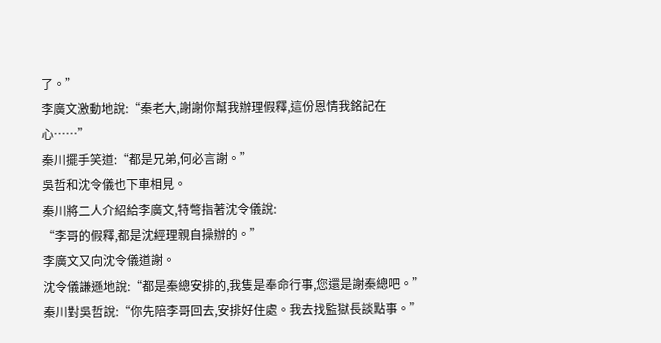了。”
李廣文激動地說:“秦老大,謝謝你幫我辦理假釋,這份恩情我銘記在心……”
秦川擺手笑道:“都是兄弟,何必言謝。”
吳哲和沈令儀也下車相見。
秦川將二人介紹給李廣文,特彆指著沈令儀說:
“李哥的假釋,都是沈經理親自操辦的。”
李廣文又向沈令儀道謝。
沈令儀謙遜地說:“都是秦總安排的,我隻是奉命行事,您還是謝秦總吧。”
秦川對吳哲說:“你先陪李哥回去,安排好住處。我去找監獄長談點事。”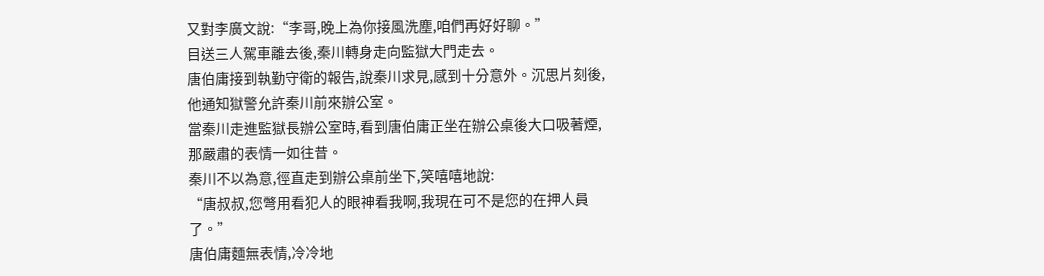又對李廣文說:“李哥,晚上為你接風洗塵,咱們再好好聊。”
目送三人駕車離去後,秦川轉身走向監獄大門走去。
唐伯庸接到執勤守衛的報告,說秦川求見,感到十分意外。沉思片刻後,他通知獄警允許秦川前來辦公室。
當秦川走進監獄長辦公室時,看到唐伯庸正坐在辦公桌後大口吸著煙,那嚴肅的表情一如往昔。
秦川不以為意,徑直走到辦公桌前坐下,笑嘻嘻地說:
“唐叔叔,您彆用看犯人的眼神看我啊,我現在可不是您的在押人員了。”
唐伯庸麵無表情,冷冷地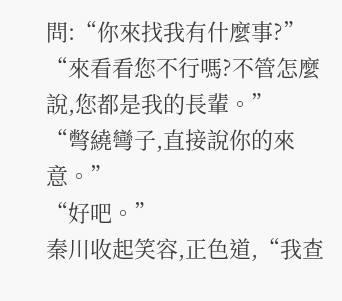問:“你來找我有什麼事?”
“來看看您不行嗎?不管怎麼說,您都是我的長輩。”
“彆繞彎子,直接說你的來意。”
“好吧。”
秦川收起笑容,正色道,“我查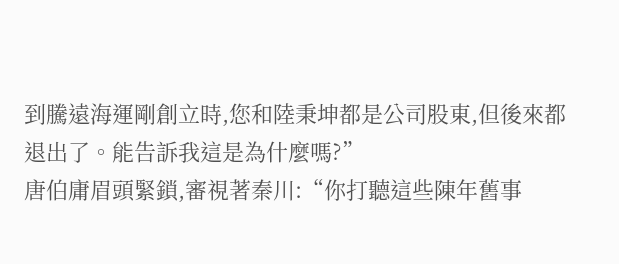到騰遠海運剛創立時,您和陸秉坤都是公司股東,但後來都退出了。能告訴我這是為什麼嗎?”
唐伯庸眉頭緊鎖,審視著秦川:“你打聽這些陳年舊事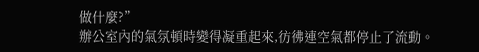做什麼?”
辦公室內的氣氛頓時變得凝重起來,彷彿連空氣都停止了流動。